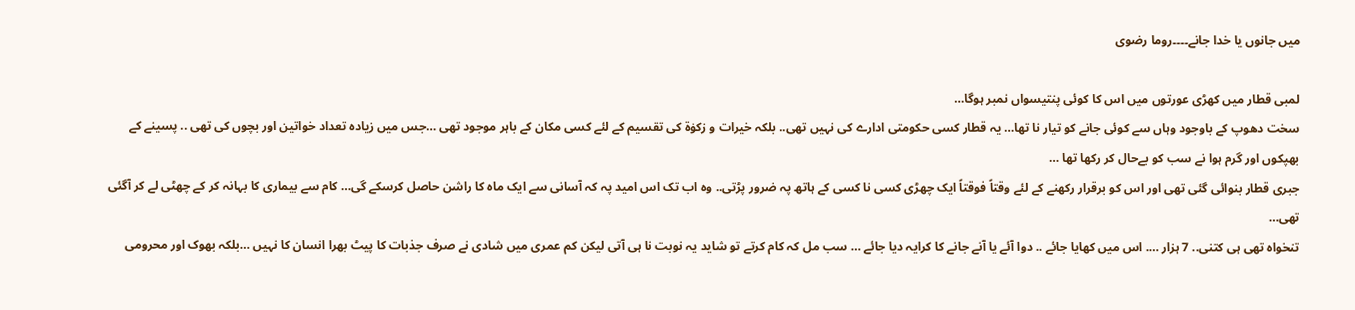میں جانوں یا خدا جانے۔۔۔۔روما رضوی

لمبی قطار میں کهڑی عورتوں میں اس کا کوئی پنتیسواں نمبر ہوگا…
سخت دهوپ کے باوجود وہاں سے کوئی جانے کو تیار نا تها… یہ قطار کسی حکومتی ادارے کی نہیں تهی.. بلکہ خیرات و زکوٰۃ کی تقسیم کے لئے کسی مکان کے باہر موجود تهی …جس میں زیادہ تعداد خواتین اور بچوں کی تهی .. پسینے کے بهپکوں اور گرم ہوا نے سب کو بےحال کر رکها تها …
جبری قطار بنوائی گئی تھی اور اس کو برقرار رکھنے کے لئے وقتاً فوقتاً ایک چهڑی کسی نا کسی کے ہاتھ پہ ضرور پڑتی.. وہ اب تک اس امید پہ کہ آسانی سے ایک ماہ کا راشن حاصل کرسکے گی… کام سے بیماری کا بہانہ کر کے چهٹی لے کر آگئی   تھی…
تنخواہ تهی ہی کتنی.. 7 ہزار …. اس میں کهایا جائے .. دوا آئے یا آنے جانے کا کرایہ دیا جائے … سب مل کہ کام کرتے تو شاید یہ نوبت نا ہی آتی لیکن کم عمری میں شادی نے صرف جذبات کا پیٹ بهرا انسان کا نہیں …بلکہ بهوک اور محرومی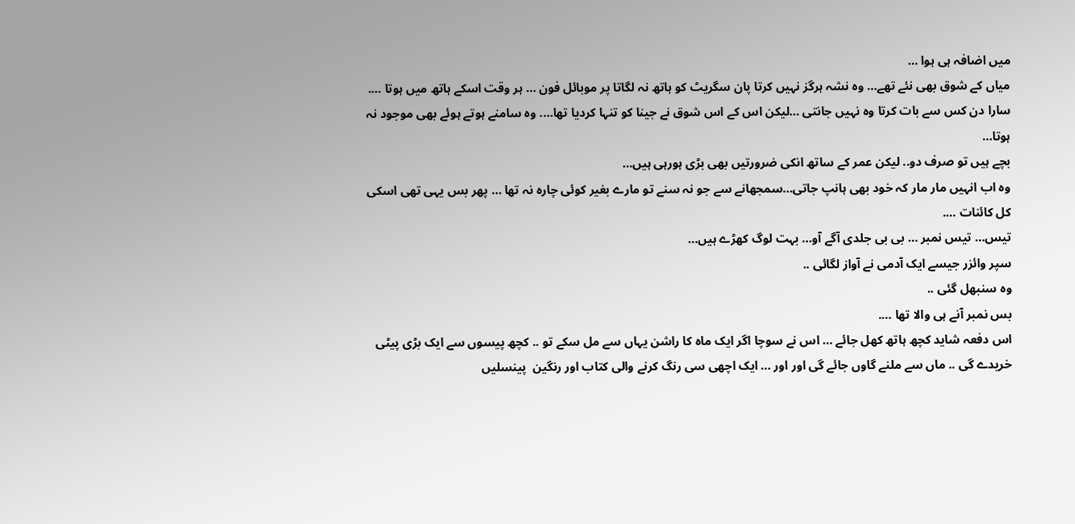میں اضافہ ہی ہوا …
میاں کے شوق بهی نئے تھے… وہ نشہ ہرگز نہیں کرتا پان سگریٹ کو ہاتھ نہ لگاتا پر موبائل فون … ہر وقت اسکے ہاتھ میں ہوتا …. سارا دن کس سے بات کرتا وہ نہیں جانتی …لیکن اس کے اس شوق نے جینا کو تنہا کردیا تها…. وہ سامنے ہوتے ہوئے بهی موجود نہ ہوتا…
بچے ہیں تو صرف دو.. لیکن عمر کے ساتھ انکی ضرورتیں بهی بڑی ہورہی ہیں…
وہ اب انہیں مار مار کہ خود بهی ہانپ جاتی…سمجھانے سے جو نہ سنے تو مارے بغیر کوئی چارہ نہ تها … پهر بس یہی تهی اسکی کل کائنات ….
تیس… تیس نمبر … بی بی جلدی آگے آو… بہت لوگ کهڑے ہیں…
سپر وائزر جیسے ایک آدمی نے آواز لگائی ..
وہ سنبهل گئی ..
بس نمبر آنے ہی والا تها ….
اس دفعہ شاید کچھ ہاتھ کهل جائے … اس نے سوچا اگر ایک ماہ کا راشن یہاں سے مل سکے تو .. کچھ پیسوں سے ایک بڑی پیٹی خریدے گی .. ماں سے ملنے گاوں جائے گی اور اور … ایک اچهی سی رنگ کرنے والی کتاب اور رنگین  پینسلیں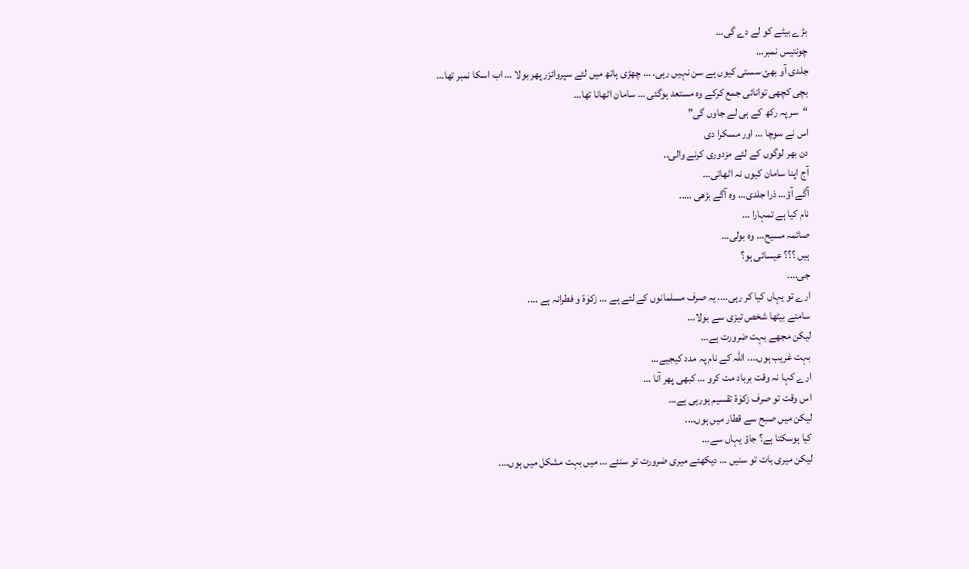بڑے بیٹے کو لے دے گی…
چونتیس نمبر…
جلدی آو بهئ سستی کیوں ہے سن نہیں رہی. … چهڑی ہاتھ میں لئے سپروائزر پهر بولا … اب اسکا نمبر تها…
بچی کچهی توانائی جمع کرکے وہ مستعد ہوگئی … سامان اٹهانا تها…
“سر پہ رکھ کے ہی لے جاوں گی”
اس نے سوچا … اور مسکرا دی
دن بهر لوگوں کے لئے مزدوری کرنے والی..
آج اپنا سامان کیوں نہ اٹهاتی…
آگے آؤ… ذرا جلدی… وہ آگے بڑهی …..
نام کیا ہے تمہارا …
صائمہ مسیح… وہ بولی…
ہیں ؟؟؟ عیسائی ہو؟
جی….
ارے تو یہاں کیا کر رہی…. یہ صرف مسلمانوں کے لئے ہے … زکوٰۃ و فطرانہ ہے ….
سامنے بیٹها شخص تیزی سے بولا…
لیکن مجهے بہت ضرورت ہے…
بہت غریب ہوں…. اللہ کے نام پہ مدد کیجیے…
ارے کہا نہ وقت برباد مت کرو … کبهی پھر آنا …
اس وقت تو صرف زکوٰۃ تقسیم ہورہی ہے…
لیکن میں صبح سے قطار میں ہوں….
کیا ہوسکتا ہے؟ جاؤ یہاں سے…
لیکن میری بات تو سنیں … دیکهئے میری ضرورت تو سنئے … میں بہت مشکل میں ہوں….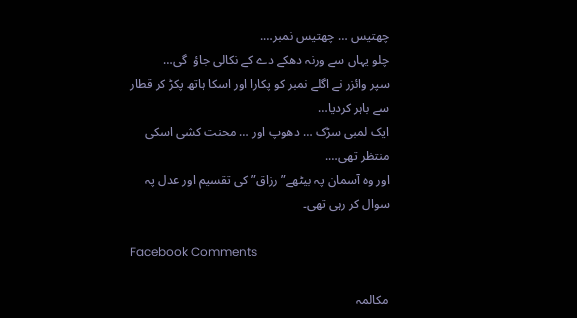چهتیس … چهتیس نمبر….
چلو یہاں سے ورنہ دهکے دے کے نکالی جاؤ  گی…
سپر وائزر نے اگلے نمبر کو پکارا اور اسکا ہاتھ پکڑ کر قطار سے باہر کردیا…
ایک لمبی سڑک … دهوپ اور … محنت کشی اسکی منتظر تهی….
اور وہ آسمان پہ بیٹھے” رزاق” کی تقسیم اور عدل پہ سوال کر رہی تهی۔

Facebook Comments

مکالمہ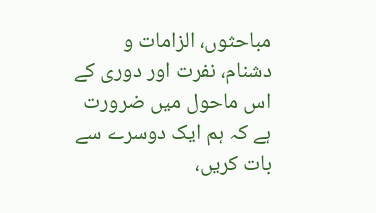مباحثوں، الزامات و دشنام، نفرت اور دوری کے اس ماحول میں ضرورت ہے کہ ہم ایک دوسرے سے بات کریں،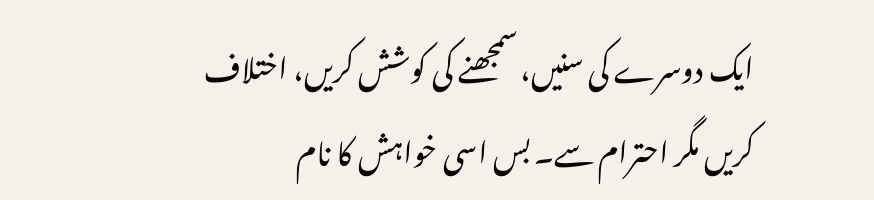ایک دوسرے کی سنیں، سمجھنے کی کوشش کریں، اختلاف کریں مگر احترام سے۔ بس اسی خواہش کا نام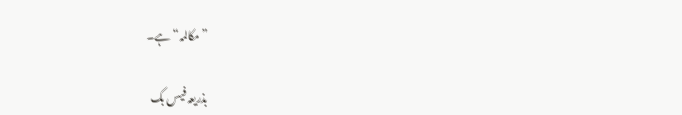”مکالمہ“ ہے۔

بذریعہ فیس بک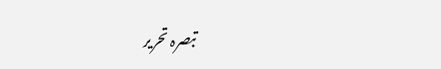تبصرہ تحریر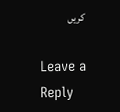کریں

Leave a Reply